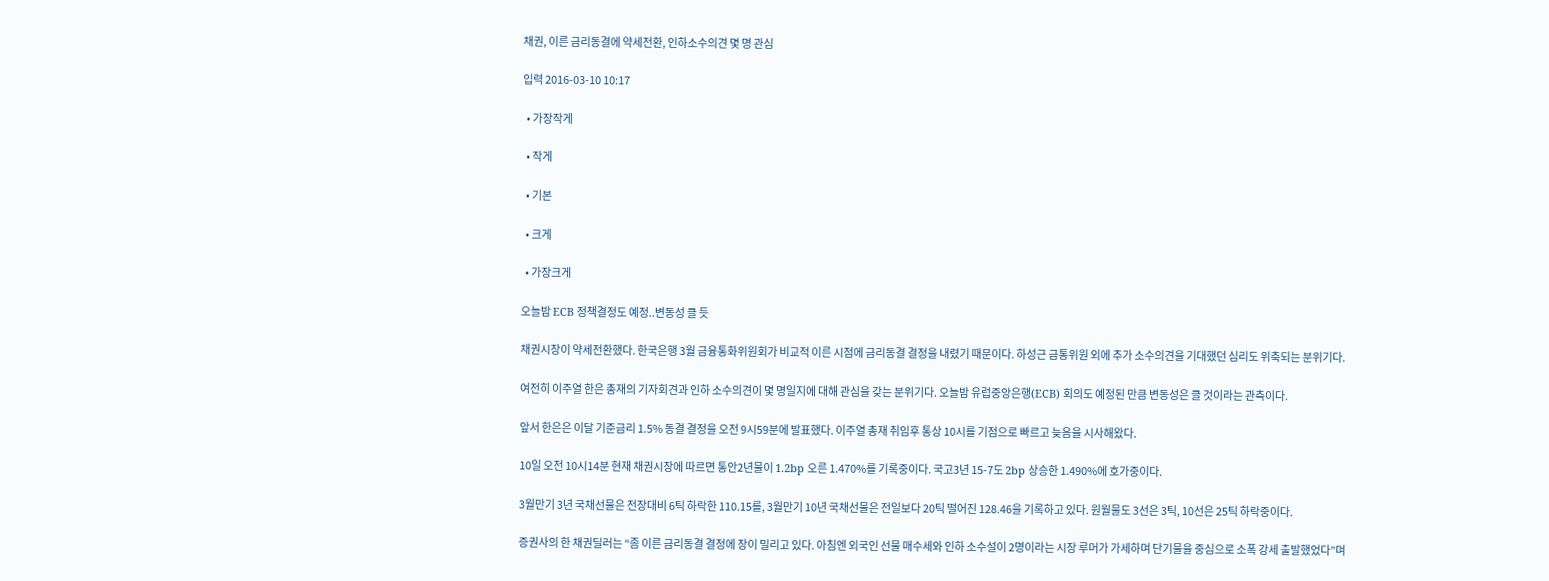채권, 이른 금리동결에 약세전환, 인하소수의견 몇 명 관심

입력 2016-03-10 10:17

  • 가장작게

  • 작게

  • 기본

  • 크게

  • 가장크게

오늘밤 ECB 정책결정도 예정..변동성 클 듯

채권시장이 약세전환했다. 한국은행 3월 금융통화위원회가 비교적 이른 시점에 금리동결 결정을 내렸기 때문이다. 하성근 금통위원 외에 추가 소수의견을 기대했던 심리도 위축되는 분위기다.

여전히 이주열 한은 총재의 기자회견과 인하 소수의견이 몇 명일지에 대해 관심을 갖는 분위기다. 오늘밤 유럽중앙은행(ECB) 회의도 예정된 만큼 변동성은 클 것이라는 관측이다.

앞서 한은은 이달 기준금리 1.5% 동결 결정을 오전 9시59분에 발표했다. 이주열 총재 취임후 통상 10시를 기점으로 빠르고 늦음을 시사해왔다.

10일 오전 10시14분 현재 채권시장에 따르면 통안2년물이 1.2bp 오른 1.470%를 기록중이다. 국고3년 15-7도 2bp 상승한 1.490%에 호가중이다.

3월만기 3년 국채선물은 전장대비 6틱 하락한 110.15를, 3월만기 10년 국채선물은 전일보다 20틱 떨어진 128.46을 기록하고 있다. 원월물도 3선은 3틱, 10선은 25틱 하락중이다.

증권사의 한 채권딜러는 “좀 이른 금리동결 결정에 장이 밀리고 있다. 아침엔 외국인 선물 매수세와 인하 소수설이 2명이라는 시장 루머가 가세하며 단기물을 중심으로 소폭 강세 출발했었다”며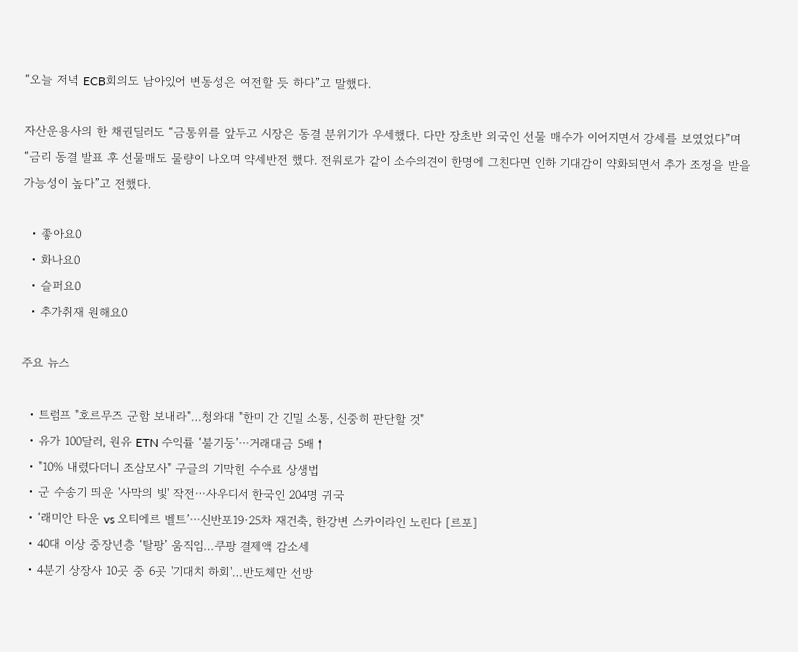“오늘 저녁 ECB회의도 남아있어 변동성은 여전할 듯 하다”고 말했다.

자산운용사의 한 채권딜러도 “금통위를 앞두고 시장은 동결 분위기가 우세했다. 다만 장초반 외국인 선물 매수가 이어지면서 강세를 보였었다”며 “금리 동결 발표 후 선물매도 물량이 나오며 약세반전 했다. 전워로가 같이 소수의견이 한명에 그친다면 인하 기대감이 약화되면서 추가 조정을 받을 가능성이 높다”고 전했다.

  • 좋아요0
  • 화나요0
  • 슬퍼요0
  • 추가취재 원해요0

주요 뉴스

  • 트럼프 "호르무즈 군함 보내라"…청와대 "한미 간 긴밀 소통, 신중히 판단할 것"
  • 유가 100달러, 원유 ETN 수익률 ‘불기둥’⋯거래대금 5배↑
  • "10% 내렸다더니 조삼모사" 구글의 기막힌 수수료 상생법
  • 군 수송기 띄운 '사막의 빛' 작전⋯사우디서 한국인 204명 귀국
  • ‘래미안 타운 vs 오티에르 벨트’⋯신반포19·25차 재건축, 한강변 스카이라인 노린다 [르포]
  • 40대 이상 중장년층 ‘탈팡’ 움직임…쿠팡 결제액 감소세
  • 4분기 상장사 10곳 중 6곳 '기대치 하회'…반도체만 선방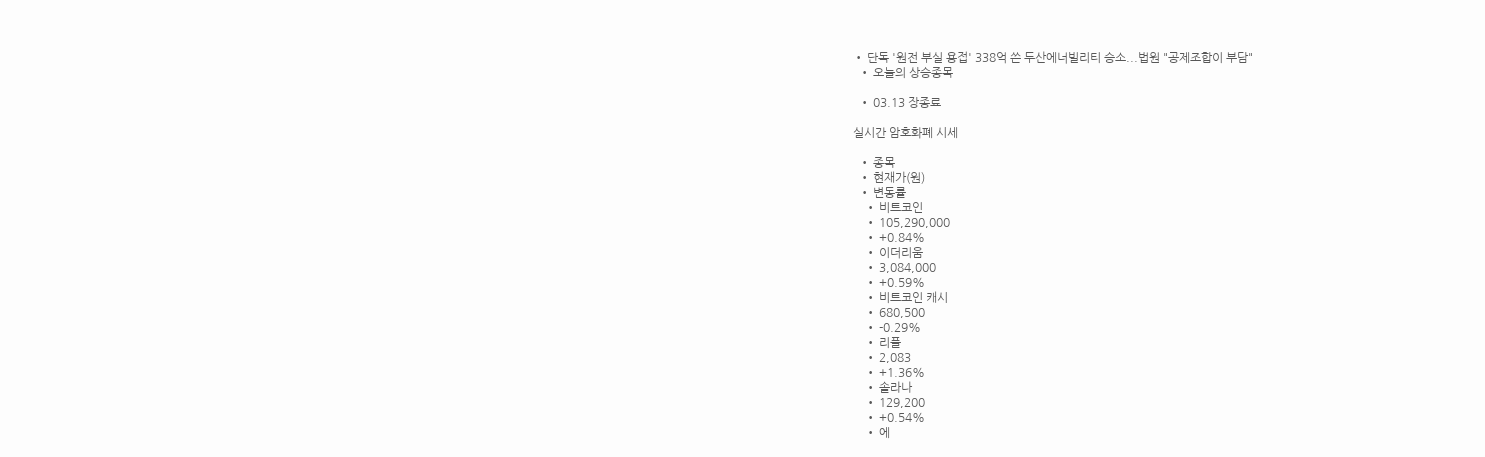• 단독 '원전 부실 용접' 338억 쓴 두산에너빌리티 승소...법원 "공제조합이 부담"
  • 오늘의 상승종목

  • 03.13 장종료

실시간 암호화폐 시세

  • 종목
  • 현재가(원)
  • 변동률
    • 비트코인
    • 105,290,000
    • +0.84%
    • 이더리움
    • 3,084,000
    • +0.59%
    • 비트코인 캐시
    • 680,500
    • -0.29%
    • 리플
    • 2,083
    • +1.36%
    • 솔라나
    • 129,200
    • +0.54%
    • 에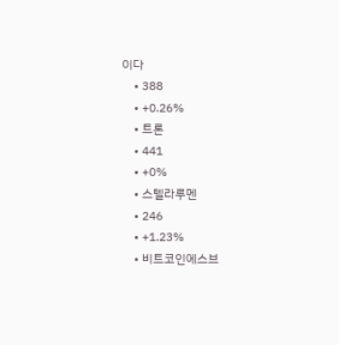이다
    • 388
    • +0.26%
    • 트론
    • 441
    • +0%
    • 스텔라루멘
    • 246
    • +1.23%
    • 비트코인에스브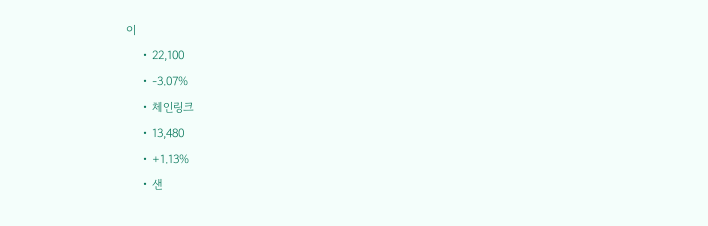이
    • 22,100
    • -3.07%
    • 체인링크
    • 13,480
    • +1.13%
    • 샌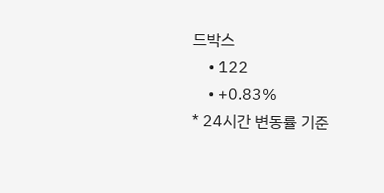드박스
    • 122
    • +0.83%
* 24시간 변동률 기준